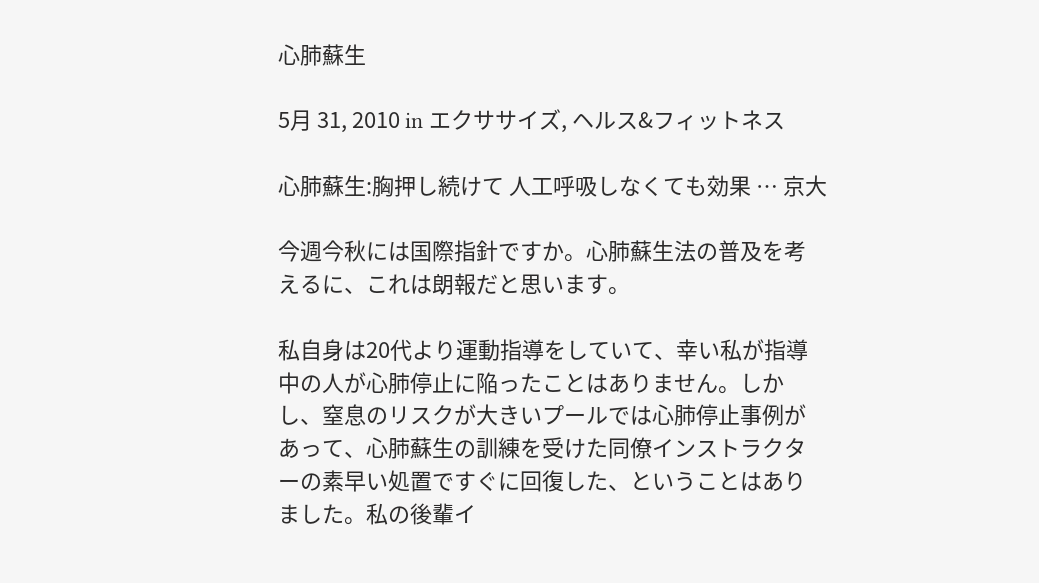心肺蘇生

5月 31, 2010 in エクササイズ, ヘルス&フィットネス

心肺蘇生:胸押し続けて 人工呼吸しなくても効果 … 京大

今週今秋には国際指針ですか。心肺蘇生法の普及を考えるに、これは朗報だと思います。

私自身は20代より運動指導をしていて、幸い私が指導中の人が心肺停止に陥ったことはありません。しかし、窒息のリスクが大きいプールでは心肺停止事例があって、心肺蘇生の訓練を受けた同僚インストラクターの素早い処置ですぐに回復した、ということはありました。私の後輩イ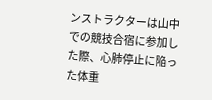ンストラクターは山中での競技合宿に参加した際、心肺停止に陥った体重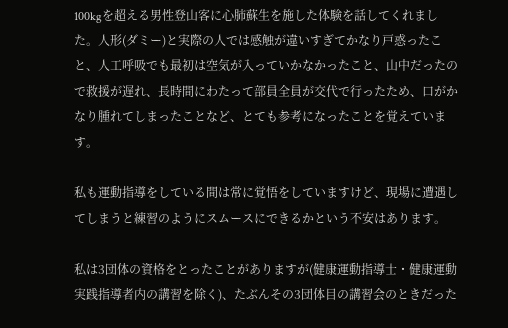100kgを超える男性登山客に心肺蘇生を施した体験を話してくれました。人形(ダミー)と実際の人では感触が違いすぎてかなり戸惑ったこと、人工呼吸でも最初は空気が入っていかなかったこと、山中だったので救援が遅れ、長時間にわたって部員全員が交代で行ったため、口がかなり腫れてしまったことなど、とても参考になったことを覚えています。

私も運動指導をしている間は常に覚悟をしていますけど、現場に遭遇してしまうと練習のようにスムースにできるかという不安はあります。

私は3団体の資格をとったことがありますが(健康運動指導士・健康運動実践指導者内の講習を除く)、たぶんその3団体目の講習会のときだった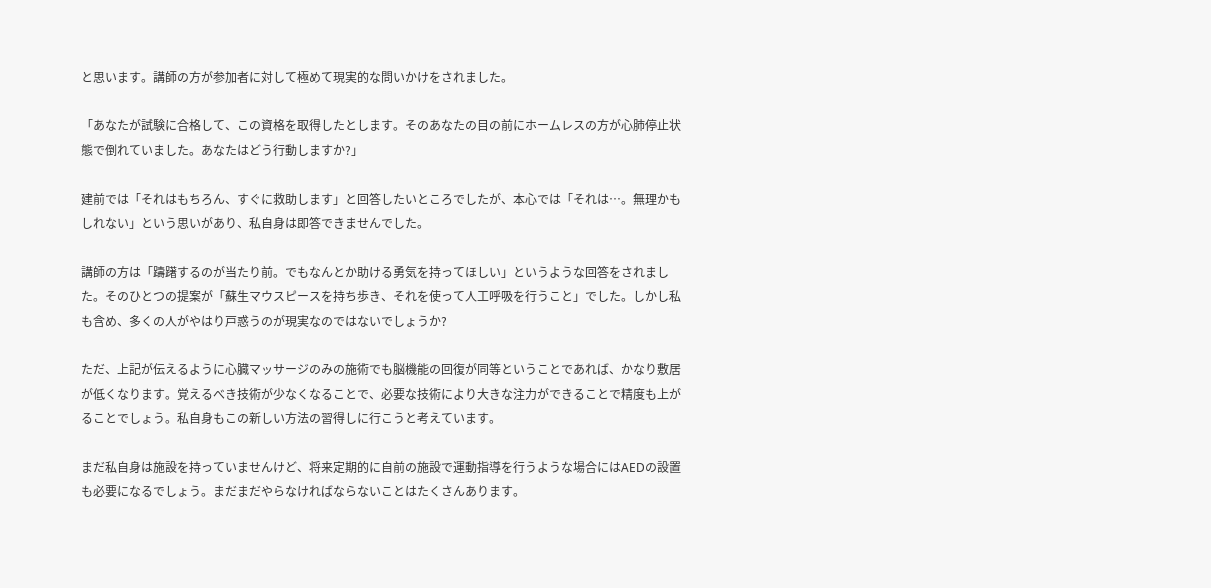と思います。講師の方が参加者に対して極めて現実的な問いかけをされました。

「あなたが試験に合格して、この資格を取得したとします。そのあなたの目の前にホームレスの方が心肺停止状態で倒れていました。あなたはどう行動しますか?」

建前では「それはもちろん、すぐに救助します」と回答したいところでしたが、本心では「それは…。無理かもしれない」という思いがあり、私自身は即答できませんでした。

講師の方は「躊躇するのが当たり前。でもなんとか助ける勇気を持ってほしい」というような回答をされました。そのひとつの提案が「蘇生マウスピースを持ち歩き、それを使って人工呼吸を行うこと」でした。しかし私も含め、多くの人がやはり戸惑うのが現実なのではないでしょうか?

ただ、上記が伝えるように心臓マッサージのみの施術でも脳機能の回復が同等ということであれば、かなり敷居が低くなります。覚えるべき技術が少なくなることで、必要な技術により大きな注力ができることで精度も上がることでしょう。私自身もこの新しい方法の習得しに行こうと考えています。

まだ私自身は施設を持っていませんけど、将来定期的に自前の施設で運動指導を行うような場合にはAEDの設置も必要になるでしょう。まだまだやらなければならないことはたくさんあります。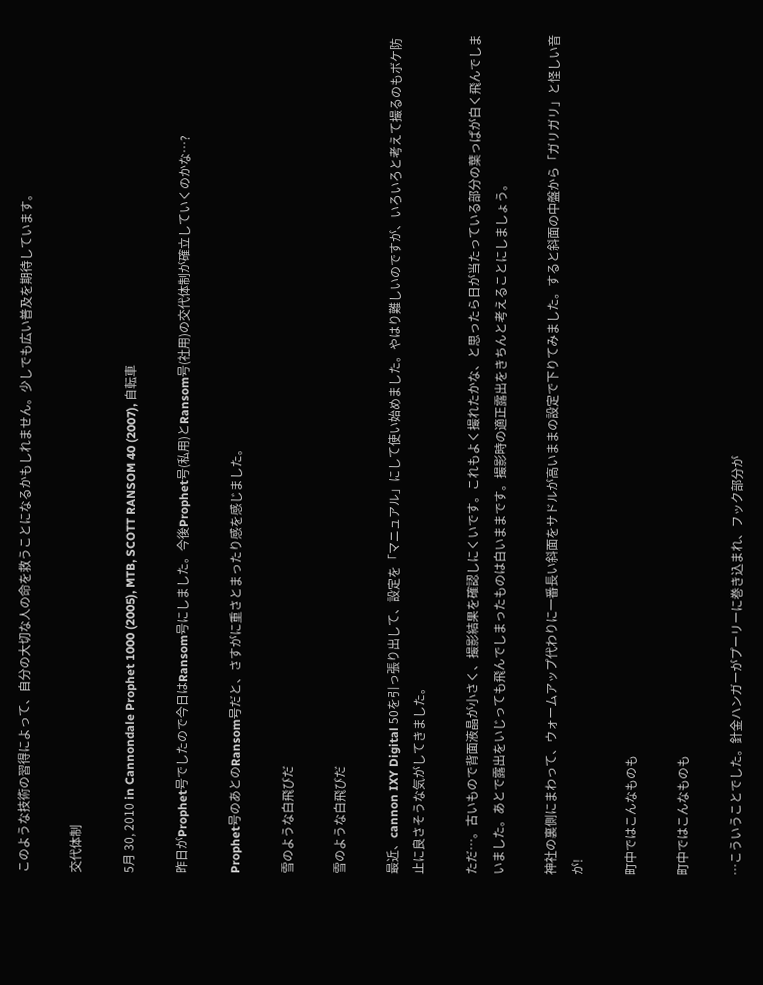このような技術の習得によって、自分の大切な人の命を救うことになるかもしれません。少しでも広い普及を期待しています。

交代体制

5月 30, 2010 in Cannondale Prophet 1000 (2005), MTB, SCOTT RANSOM 40 (2007), 自転車

昨日がProphet号でしたので今日はRansom号にしました。今後Prophet号(私用)とRansom号(社用)の交代体制が確立していくのかな…?

Prophet号のあとのRansom号だと、さすがに重さとまったり感を感じました。

雪のような白飛びだ

雪のような白飛びだ

最近、cannon IXY Digital 50を引っ張り出して、設定を「マニュアル」にして使い始めました。やはり難しいのですが、いろいろと考えて撮るのもボケ防止に良さそうな気がしてきました。

ただ…。古いもので背面液晶が小さく、撮影結果を確認しにくいです。これもよく撮れたかな、と思ったら日が当たっている部分の葉っぱが白く飛んでしまいました。あとで露出をいじっても飛んでしまったものは白いままです。撮影時の適正露出をきちんと考えることにしましょう。

神社の裏側にまわって、ウォームアップ代わりに一番長い斜面をサドルが高いままの設定で下りてみました。すると斜面の中盤から「ガリガリ」と怪しい音が!

町中ではこんなものも

町中ではこんなものも

…こういうことでした。針金ハンガーがプーリーに巻き込まれ、フック部分が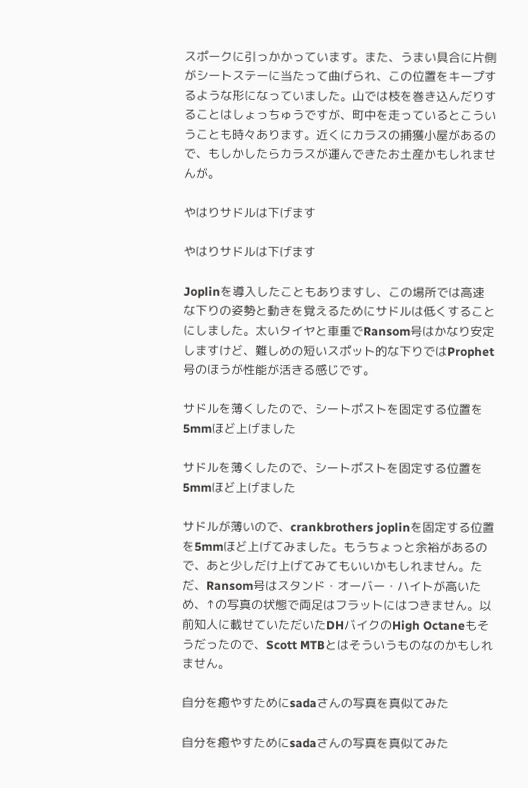スポークに引っかかっています。また、うまい具合に片側がシートステーに当たって曲げられ、この位置をキープするような形になっていました。山では枝を巻き込んだりすることはしょっちゅうですが、町中を走っているとこういうことも時々あります。近くにカラスの捕獲小屋があるので、もしかしたらカラスが運んできたお土産かもしれませんが。

やはりサドルは下げます

やはりサドルは下げます

Joplinを導入したこともありますし、この場所では高速な下りの姿勢と動きを覚えるためにサドルは低くすることにしました。太いタイヤと車重でRansom号はかなり安定しますけど、難しめの短いスポット的な下りではProphet号のほうが性能が活きる感じです。

サドルを薄くしたので、シートポストを固定する位置を5mmほど上げました

サドルを薄くしたので、シートポストを固定する位置を5mmほど上げました

サドルが薄いので、crankbrothers joplinを固定する位置を5mmほど上げてみました。もうちょっと余裕があるので、あと少しだけ上げてみてもいいかもしれません。ただ、Ransom号はスタンド・オーバー・ハイトが高いため、↑の写真の状態で両足はフラットにはつきません。以前知人に載せていただいたDHバイクのHigh Octaneもそうだったので、Scott MTBとはそういうものなのかもしれません。

自分を癒やすためにsadaさんの写真を真似てみた

自分を癒やすためにsadaさんの写真を真似てみた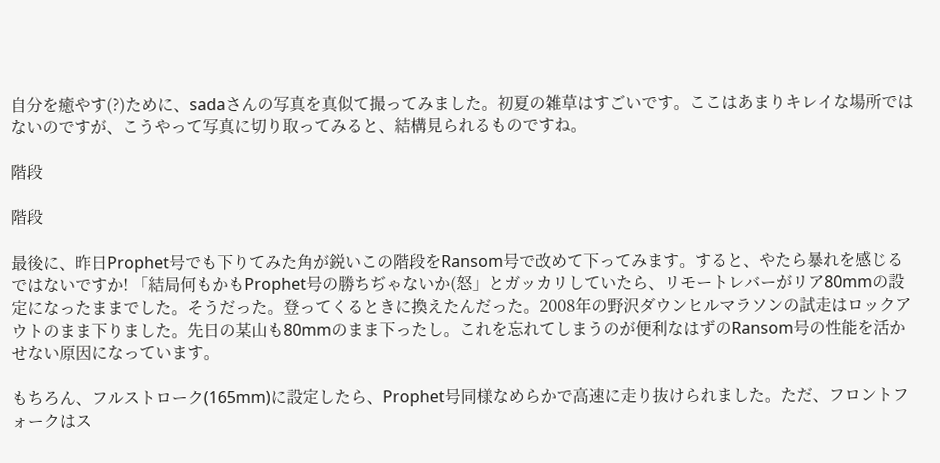自分を癒やす(?)ために、sadaさんの写真を真似て撮ってみました。初夏の雑草はすごいです。ここはあまりキレイな場所ではないのですが、こうやって写真に切り取ってみると、結構見られるものですね。

階段

階段

最後に、昨日Prophet号でも下りてみた角が鋭いこの階段をRansom号で改めて下ってみます。すると、やたら暴れを感じるではないですか! 「結局何もかもProphet号の勝ちぢゃないか(怒」とガッカリしていたら、リモートレバーがリア80mmの設定になったままでした。そうだった。登ってくるときに換えたんだった。2008年の野沢ダウンヒルマラソンの試走はロックアウトのまま下りました。先日の某山も80mmのまま下ったし。これを忘れてしまうのが便利なはずのRansom号の性能を活かせない原因になっています。

もちろん、フルストローク(165mm)に設定したら、Prophet号同様なめらかで高速に走り抜けられました。ただ、フロントフォークはス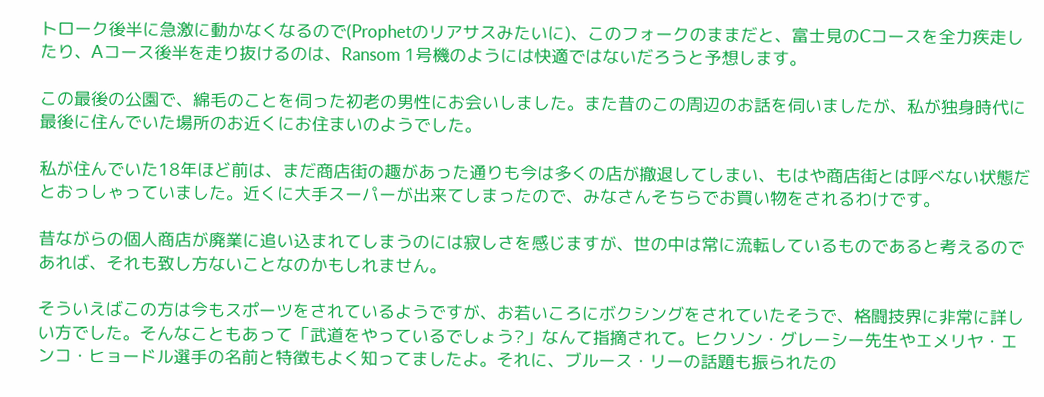トローク後半に急激に動かなくなるので(Prophetのリアサスみたいに)、このフォークのままだと、富士見のCコースを全力疾走したり、Aコース後半を走り抜けるのは、Ransom 1号機のようには快適ではないだろうと予想します。

この最後の公園で、綿毛のことを伺った初老の男性にお会いしました。また昔のこの周辺のお話を伺いましたが、私が独身時代に最後に住んでいた場所のお近くにお住まいのようでした。

私が住んでいた18年ほど前は、まだ商店街の趣があった通りも今は多くの店が撤退してしまい、もはや商店街とは呼べない状態だとおっしゃっていました。近くに大手スーパーが出来てしまったので、みなさんそちらでお買い物をされるわけです。

昔ながらの個人商店が廃業に追い込まれてしまうのには寂しさを感じますが、世の中は常に流転しているものであると考えるのであれば、それも致し方ないことなのかもしれません。

そういえばこの方は今もスポーツをされているようですが、お若いころにボクシングをされていたそうで、格闘技界に非常に詳しい方でした。そんなこともあって「武道をやっているでしょう?」なんて指摘されて。ヒクソン・グレーシー先生やエメリヤ・エンコ・ヒョードル選手の名前と特徴もよく知ってましたよ。それに、ブルース・リーの話題も振られたの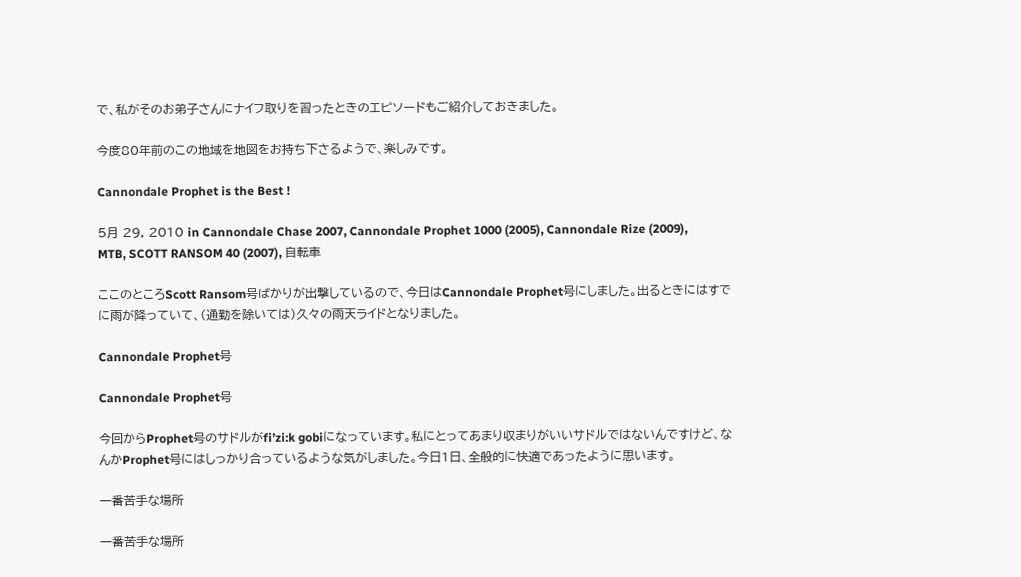で、私がそのお弟子さんにナイフ取りを習ったときのエピソードもご紹介しておきました。

今度80年前のこの地域を地図をお持ち下さるようで、楽しみです。

Cannondale Prophet is the Best !

5月 29, 2010 in Cannondale Chase 2007, Cannondale Prophet 1000 (2005), Cannondale Rize (2009), MTB, SCOTT RANSOM 40 (2007), 自転車

ここのところScott Ransom号ばかりが出撃しているので、今日はCannondale Prophet号にしました。出るときにはすでに雨が降っていて、(通勤を除いては)久々の雨天ライドとなりました。

Cannondale Prophet号

Cannondale Prophet号

今回からProphet号のサドルがfi’zi:k gobiになっています。私にとってあまり収まりがいいサドルではないんですけど、なんかProphet号にはしっかり合っているような気がしました。今日1日、全般的に快適であったように思います。

一番苦手な場所

一番苦手な場所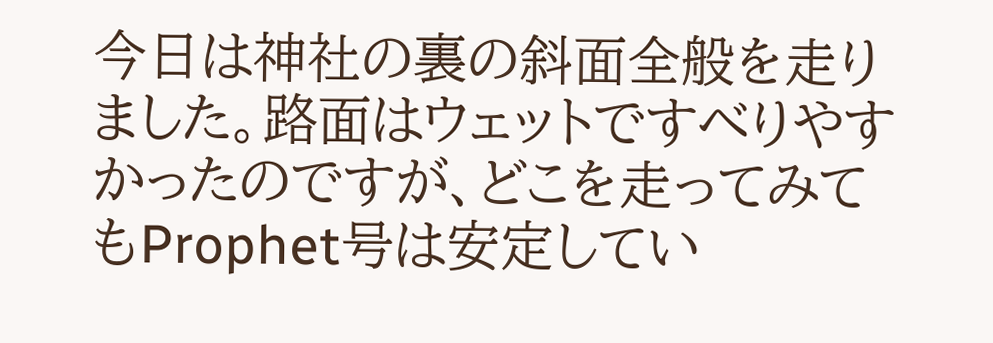今日は神社の裏の斜面全般を走りました。路面はウェットですべりやすかったのですが、どこを走ってみてもProphet号は安定してい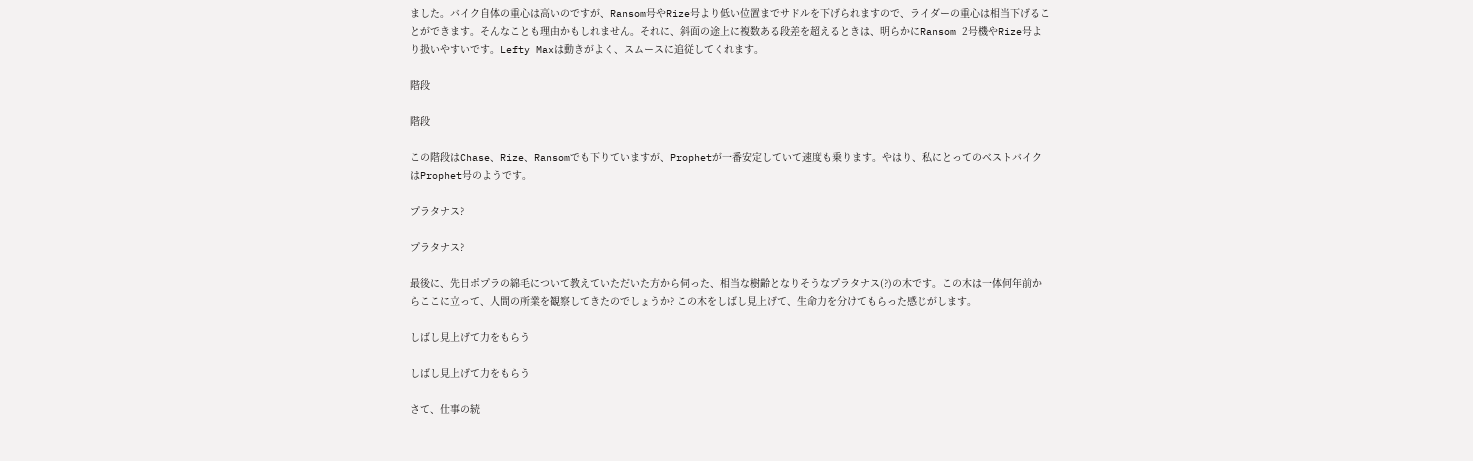ました。バイク自体の重心は高いのですが、Ransom号やRize号より低い位置までサドルを下げられますので、ライダーの重心は相当下げることができます。そんなことも理由かもしれません。それに、斜面の途上に複数ある段差を超えるときは、明らかにRansom 2号機やRize号より扱いやすいです。Lefty Maxは動きがよく、スムースに追従してくれます。

階段

階段

この階段はChase、Rize、Ransomでも下りていますが、Prophetが一番安定していて速度も乗ります。やはり、私にとってのベストバイクはProphet号のようです。

プラタナス?

プラタナス?

最後に、先日ポプラの綿毛について教えていただいた方から伺った、相当な樹齢となりそうなプラタナス(?)の木です。この木は一体何年前からここに立って、人間の所業を観察してきたのでしょうか? この木をしばし見上げて、生命力を分けてもらった感じがします。

しばし見上げて力をもらう

しばし見上げて力をもらう

さて、仕事の続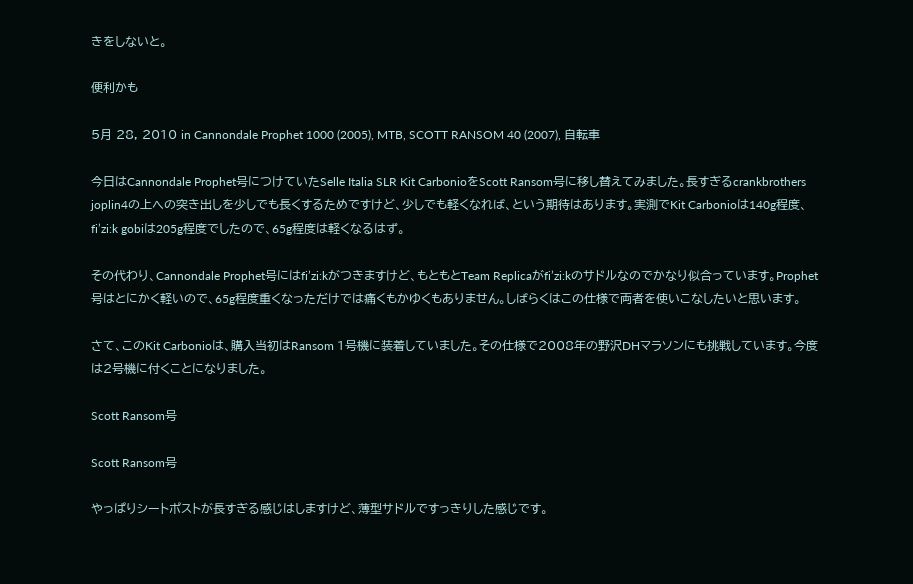きをしないと。

便利かも

5月 28, 2010 in Cannondale Prophet 1000 (2005), MTB, SCOTT RANSOM 40 (2007), 自転車

今日はCannondale Prophet号につけていたSelle Italia SLR Kit CarbonioをScott Ransom号に移し替えてみました。長すぎるcrankbrothers joplin4の上への突き出しを少しでも長くするためですけど、少しでも軽くなれば、という期待はあります。実測でKit Carbonioは140g程度、fi’zi:k gobiは205g程度でしたので、65g程度は軽くなるはず。

その代わり、Cannondale Prophet号にはfi’zi:kがつきますけど、もともとTeam Replicaがfi’zi:kのサドルなのでかなり似合っています。Prophet号はとにかく軽いので、65g程度重くなっただけでは痛くもかゆくもありません。しばらくはこの仕様で両者を使いこなしたいと思います。

さて、このKit Carbonioは、購入当初はRansom 1号機に装着していました。その仕様で2008年の野沢DHマラソンにも挑戦しています。今度は2号機に付くことになりました。

Scott Ransom号

Scott Ransom号

やっぱりシートポストが長すぎる感じはしますけど、薄型サドルですっきりした感じです。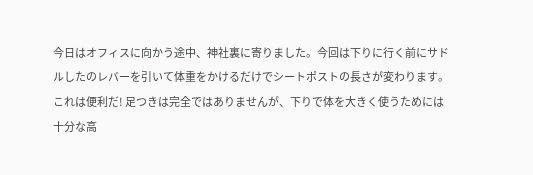今日はオフィスに向かう途中、神社裏に寄りました。今回は下りに行く前にサドルしたのレバーを引いて体重をかけるだけでシートポストの長さが変わります。これは便利だ! 足つきは完全ではありませんが、下りで体を大きく使うためには十分な高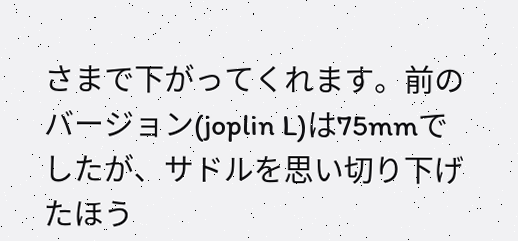さまで下がってくれます。前のバージョン(joplin L)は75mmでしたが、サドルを思い切り下げたほう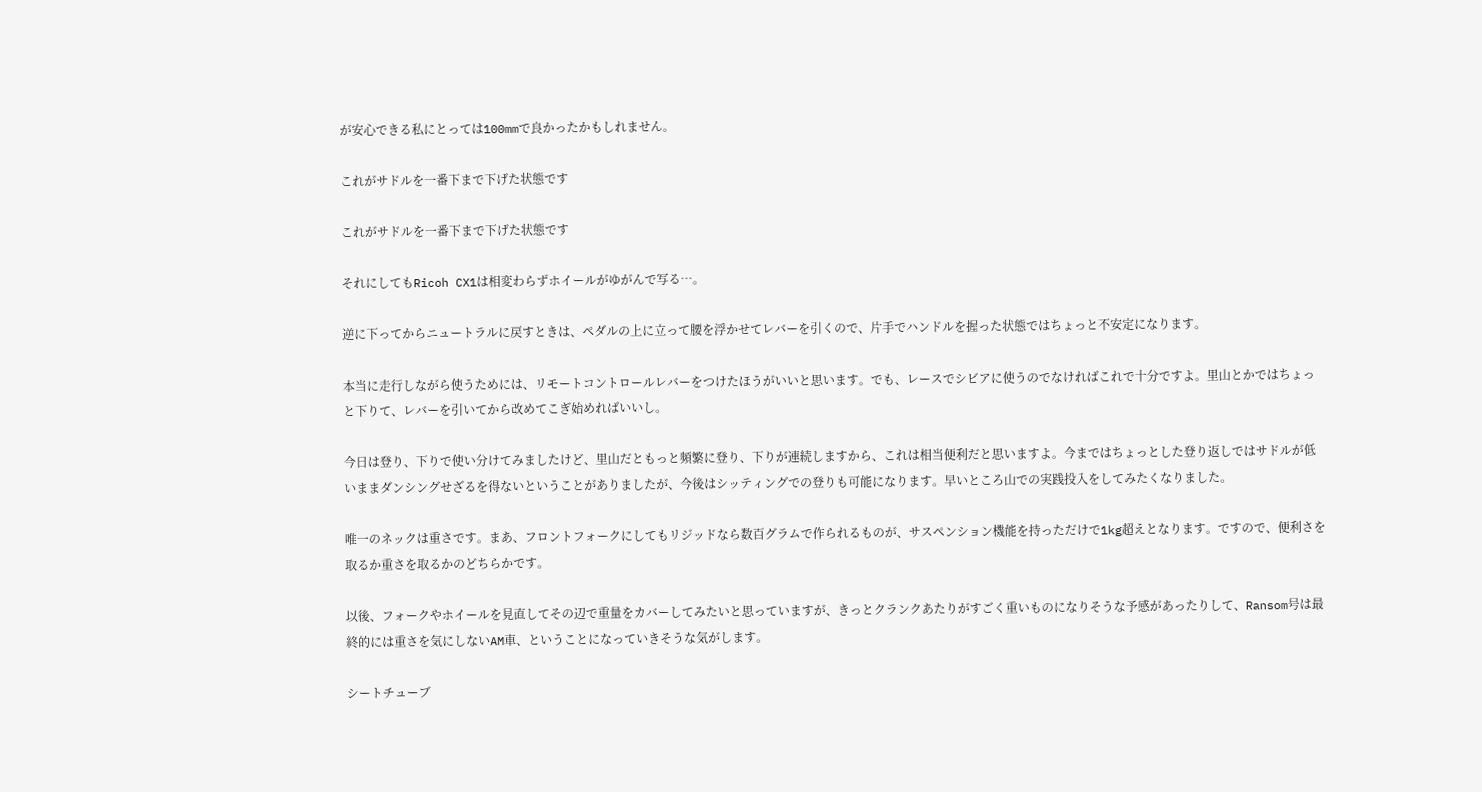が安心できる私にとっては100mmで良かったかもしれません。

これがサドルを一番下まで下げた状態です

これがサドルを一番下まで下げた状態です

それにしてもRicoh CX1は相変わらずホイールがゆがんで写る…。

逆に下ってからニュートラルに戻すときは、ペダルの上に立って腰を浮かせてレバーを引くので、片手でハンドルを握った状態ではちょっと不安定になります。

本当に走行しながら使うためには、リモートコントロールレバーをつけたほうがいいと思います。でも、レースでシビアに使うのでなければこれで十分ですよ。里山とかではちょっと下りて、レバーを引いてから改めてこぎ始めればいいし。

今日は登り、下りで使い分けてみましたけど、里山だともっと頻繁に登り、下りが連続しますから、これは相当便利だと思いますよ。今まではちょっとした登り返しではサドルが低いままダンシングせざるを得ないということがありましたが、今後はシッティングでの登りも可能になります。早いところ山での実践投入をしてみたくなりました。

唯一のネックは重さです。まあ、フロントフォークにしてもリジッドなら数百グラムで作られるものが、サスペンション機能を持っただけで1kg超えとなります。ですので、便利さを取るか重さを取るかのどちらかです。

以後、フォークやホイールを見直してその辺で重量をカバーしてみたいと思っていますが、きっとクランクあたりがすごく重いものになりそうな予感があったりして、Ransom号は最終的には重さを気にしないAM車、ということになっていきそうな気がします。

シートチューブ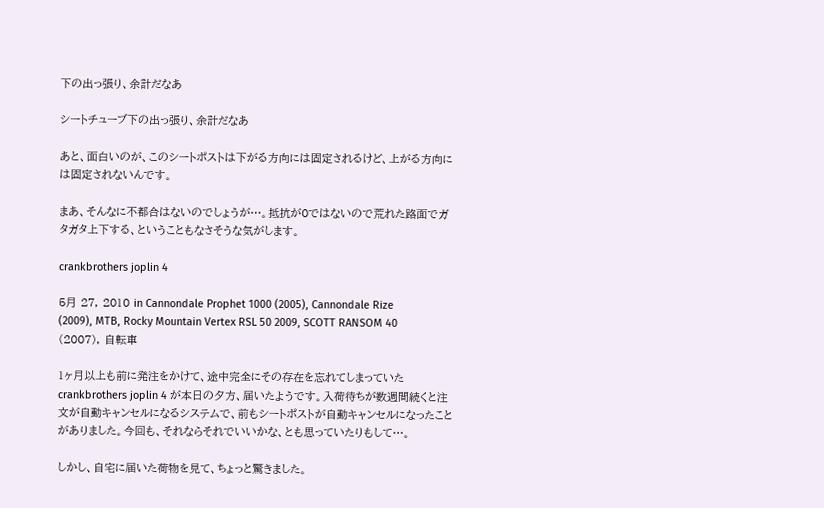下の出っ張り、余計だなあ

シートチューブ下の出っ張り、余計だなあ

あと、面白いのが、このシートポストは下がる方向には固定されるけど、上がる方向には固定されないんです。

まあ、そんなに不都合はないのでしょうが…。抵抗が0ではないので荒れた路面でガタガタ上下する、ということもなさそうな気がします。

crankbrothers joplin 4

5月 27, 2010 in Cannondale Prophet 1000 (2005), Cannondale Rize (2009), MTB, Rocky Mountain Vertex RSL 50 2009, SCOTT RANSOM 40 (2007), 自転車

1ヶ月以上も前に発注をかけて、途中完全にその存在を忘れてしまっていた crankbrothers joplin 4 が本日の夕方、届いたようです。入荷待ちが数週間続くと注文が自動キャンセルになるシステムで、前もシートポストが自動キャンセルになったことがありました。今回も、それならそれでいいかな、とも思っていたりもして…。

しかし、自宅に届いた荷物を見て、ちょっと驚きました。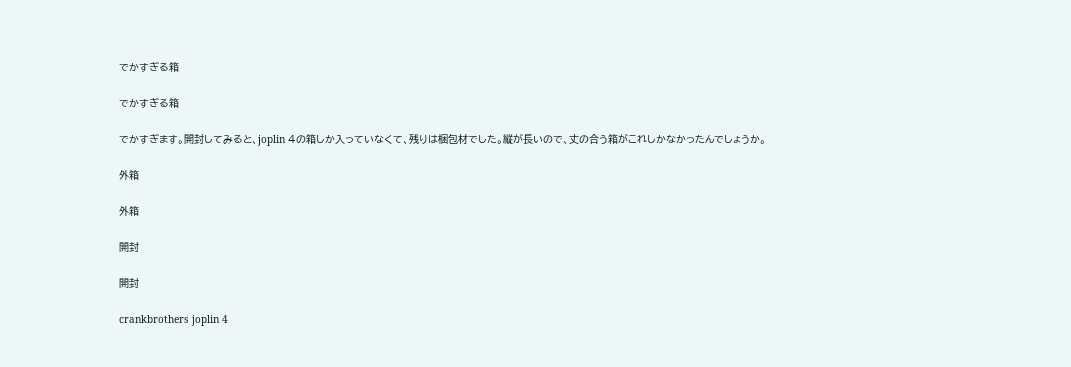でかすぎる箱

でかすぎる箱

でかすぎます。開封してみると、joplin 4の箱しか入っていなくて、残りは梱包材でした。縦が長いので、丈の合う箱がこれしかなかったんでしょうか。

外箱

外箱

開封

開封

crankbrothers joplin 4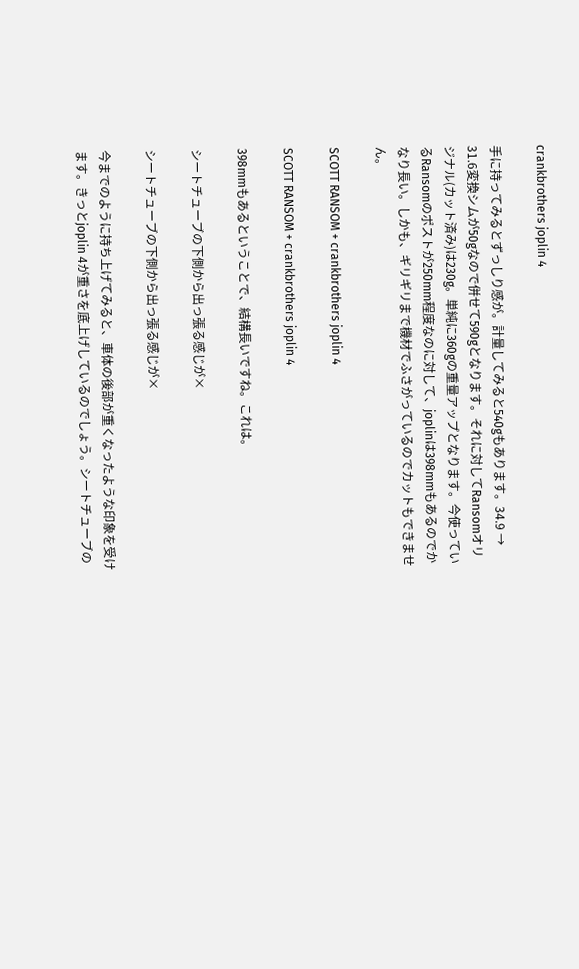crankbrothers joplin 4

手に持ってみるとずっしり感が。計量してみると540gもあります。34.9 → 31.6変換シムが50gなので併せて590gとなります。それに対してRansomオリジナル(カット済み)は230g。単純に360gの重量アップとなります。今使っているRansomのポストが250mm程度なのに対して、joplinは398mmもあるのでかなり長い。しかも、ギリギリまで機材でふさがっているのでカットもできません。

SCOTT RANSOM + crankbrothers joplin 4

SCOTT RANSOM + crankbrothers joplin 4

398mmもあるということで、結構長いですね。これは。

シートチューブの下側から出っ張る感じが×

シートチューブの下側から出っ張る感じが×

今までのように持ち上げてみると、車体の後部が重くなったような印象を受けます。きっとjoplin 4が重さを底上げしているのでしょう。シートチューブの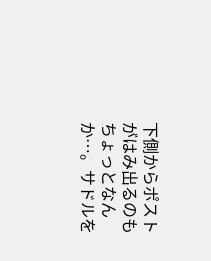下側からポストがはみ出るのもちょっとなんか…。サドルを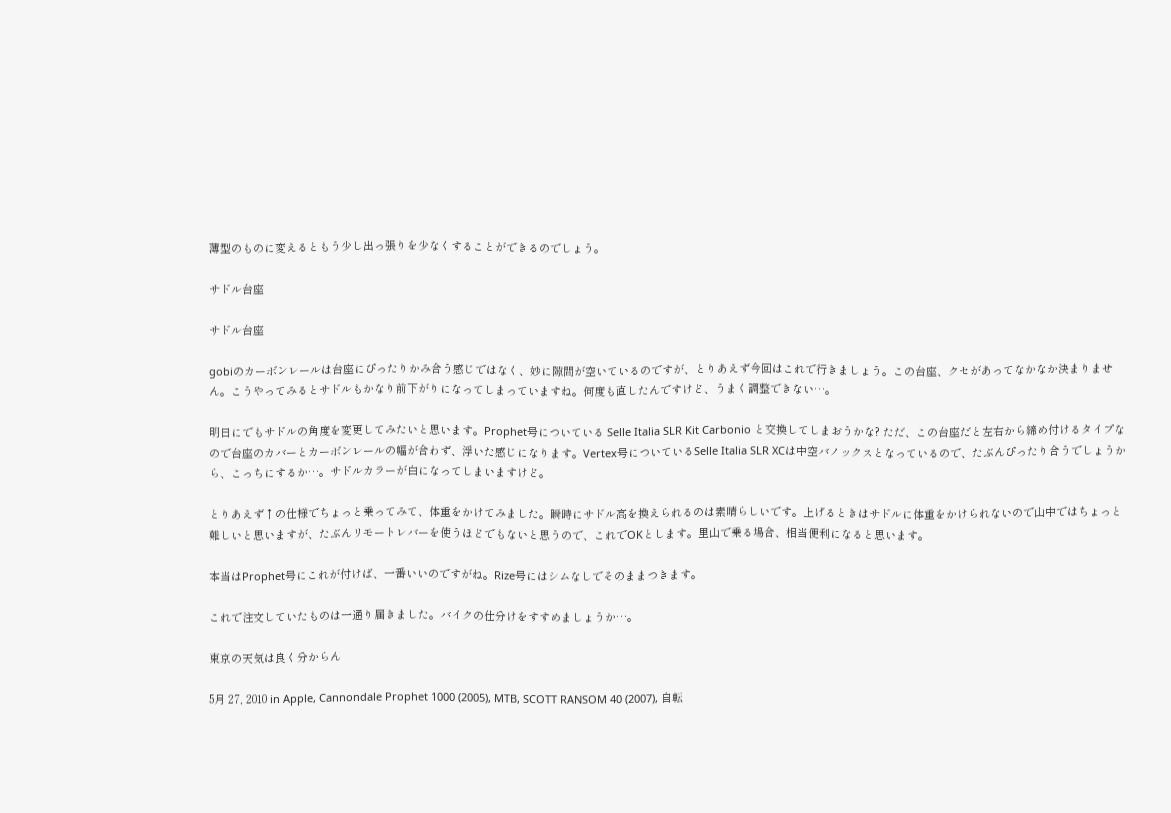薄型のものに変えるともう少し出っ張りを少なくすることができるのでしょう。

サドル台座

サドル台座

gobiのカーボンレールは台座にぴったりかみ合う感じではなく、妙に隙間が空いているのですが、とりあえず今回はこれで行きましょう。この台座、クセがあってなかなか決まりません。こうやってみるとサドルもかなり前下がりになってしまっていますね。何度も直したんですけど、うまく調整できない…。

明日にでもサドルの角度を変更してみたいと思います。Prophet号についている Selle Italia SLR Kit Carbonio と交換してしまおうかな? ただ、この台座だと左右から締め付けるタイプなので台座のカバーとカーボンレールの幅が合わず、浮いた感じになります。Vertex号についているSelle Italia SLR XCは中空バノックスとなっているので、たぶんぴったり合うでしょうから、こっちにするか…。サドルカラーが白になってしまいますけど。

とりあえず↑の仕様でちょっと乗ってみて、体重をかけてみました。瞬時にサドル高を換えられるのは素晴らしいです。上げるときはサドルに体重をかけられないので山中ではちょっと難しいと思いますが、たぶんリモートレバーを使うほどでもないと思うので、これでOKとします。里山で乗る場合、相当便利になると思います。

本当はProphet号にこれが付けば、一番いいのですがね。Rize号にはシムなしでそのままつきます。

これで注文していたものは一通り届きました。バイクの仕分けをすすめましょうか…。

東京の天気は良く分からん

5月 27, 2010 in Apple, Cannondale Prophet 1000 (2005), MTB, SCOTT RANSOM 40 (2007), 自転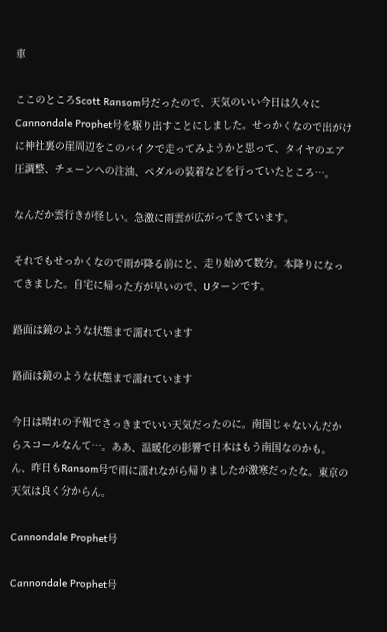車

ここのところScott Ransom号だったので、天気のいい今日は久々にCannondale Prophet号を駆り出すことにしました。せっかくなので出がけに神社裏の崖周辺をこのバイクで走ってみようかと思って、タイヤのエア圧調整、チェーンへの注油、ペダルの装着などを行っていたところ…。

なんだか雲行きが怪しい。急激に雨雲が広がってきています。

それでもせっかくなので雨が降る前にと、走り始めて数分。本降りになってきました。自宅に帰った方が早いので、Uターンです。

路面は鏡のような状態まで濡れています

路面は鏡のような状態まで濡れています

今日は晴れの予報でさっきまでいい天気だったのに。南国じゃないんだからスコールなんて…。ああ、温暖化の影響で日本はもう南国なのかも。ん、昨日もRansom号で雨に濡れながら帰りましたが激寒だったな。東京の天気は良く分からん。

Cannondale Prophet号

Cannondale Prophet号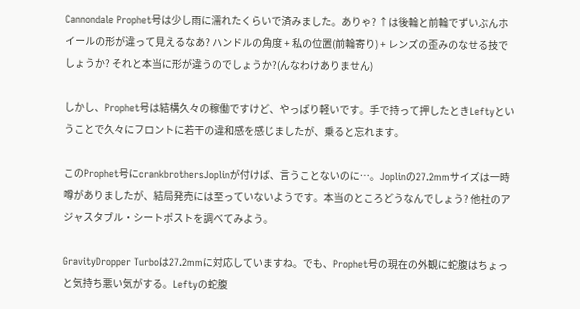Cannondale Prophet号は少し雨に濡れたくらいで済みました。ありゃ? ↑は後輪と前輪でずいぶんホイールの形が違って見えるなあ? ハンドルの角度 + 私の位置(前輪寄り) + レンズの歪みのなせる技でしょうか? それと本当に形が違うのでしょうか?(んなわけありません)

しかし、Prophet号は結構久々の稼働ですけど、やっぱり軽いです。手で持って押したときLeftyということで久々にフロントに若干の違和感を感じましたが、乗ると忘れます。

このProphet号にcrankbrothersJoplinが付けば、言うことないのに…。Joplinの27.2mmサイズは一時噂がありましたが、結局発売には至っていないようです。本当のところどうなんでしょう? 他社のアジャスタブル・シートポストを調べてみよう。

GravityDropper Turboは27.2mmに対応していますね。でも、Prophet号の現在の外観に蛇腹はちょっと気持ち悪い気がする。Leftyの蛇腹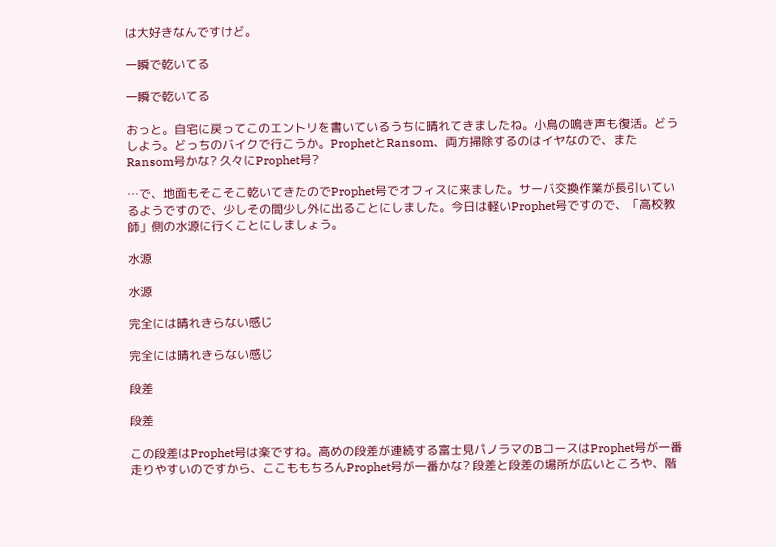は大好きなんですけど。

一瞬で乾いてる

一瞬で乾いてる

おっと。自宅に戻ってこのエントリを書いているうちに晴れてきましたね。小鳥の鳴き声も復活。どうしよう。どっちのバイクで行こうか。ProphetとRansom、両方掃除するのはイヤなので、またRansom号かな? 久々にProphet号?

…で、地面もそこそこ乾いてきたのでProphet号でオフィスに来ました。サーバ交換作業が長引いているようですので、少しその間少し外に出ることにしました。今日は軽いProphet号ですので、「高校教師」側の水源に行くことにしましょう。

水源

水源

完全には晴れきらない感じ

完全には晴れきらない感じ

段差

段差

この段差はProphet号は楽ですね。高めの段差が連続する富士見パノラマのBコースはProphet号が一番走りやすいのですから、ここももちろんProphet号が一番かな? 段差と段差の場所が広いところや、階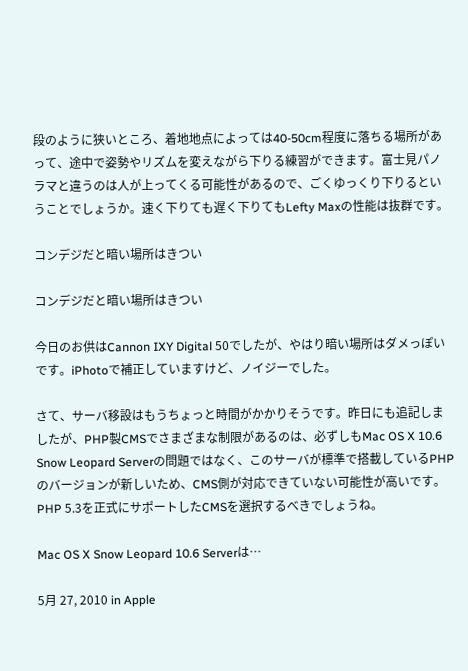段のように狭いところ、着地地点によっては40-50cm程度に落ちる場所があって、途中で姿勢やリズムを変えながら下りる練習ができます。富士見パノラマと違うのは人が上ってくる可能性があるので、ごくゆっくり下りるということでしょうか。速く下りても遅く下りてもLefty Maxの性能は抜群です。

コンデジだと暗い場所はきつい

コンデジだと暗い場所はきつい

今日のお供はCannon IXY Digital 50でしたが、やはり暗い場所はダメっぽいです。iPhotoで補正していますけど、ノイジーでした。

さて、サーバ移設はもうちょっと時間がかかりそうです。昨日にも追記しましたが、PHP製CMSでさまざまな制限があるのは、必ずしもMac OS X 10.6 Snow Leopard Serverの問題ではなく、このサーバが標準で搭載しているPHPのバージョンが新しいため、CMS側が対応できていない可能性が高いです。PHP 5.3を正式にサポートしたCMSを選択するべきでしょうね。

Mac OS X Snow Leopard 10.6 Serverは…

5月 27, 2010 in Apple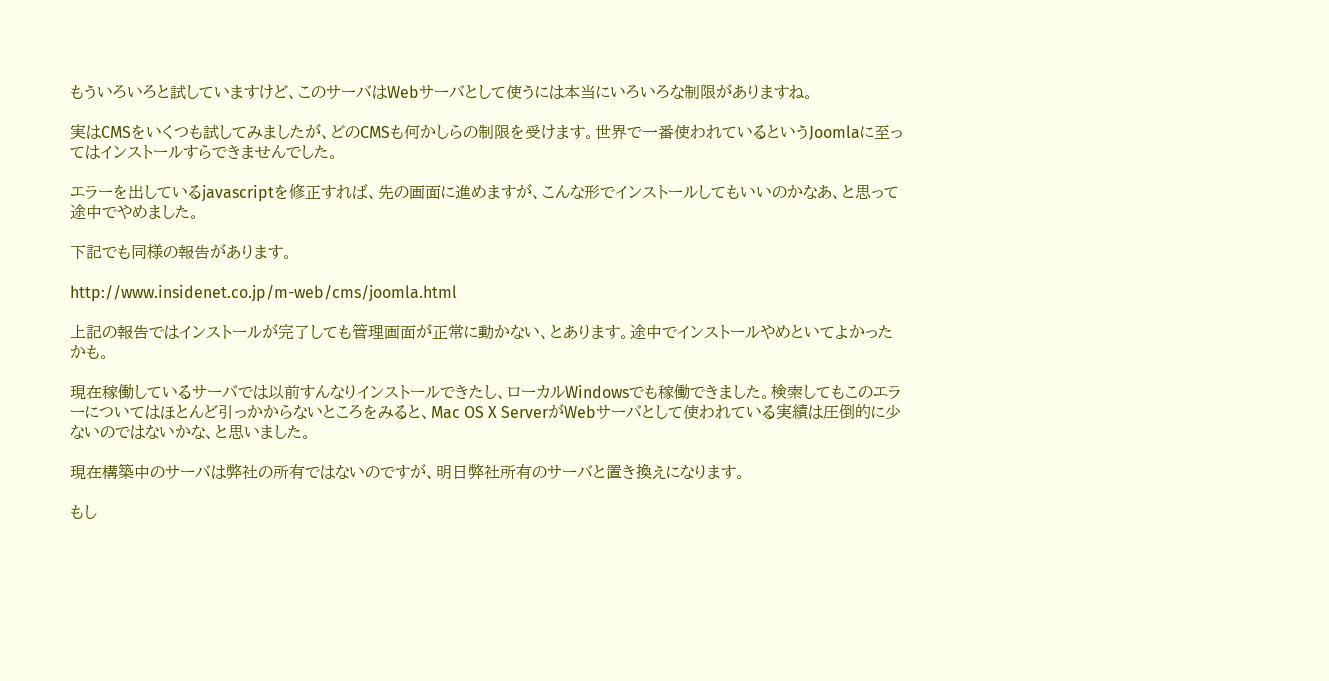もういろいろと試していますけど、このサーバはWebサーバとして使うには本当にいろいろな制限がありますね。

実はCMSをいくつも試してみましたが、どのCMSも何かしらの制限を受けます。世界で一番使われているというJoomlaに至ってはインストールすらできませんでした。

エラーを出しているjavascriptを修正すれば、先の画面に進めますが、こんな形でインストールしてもいいのかなあ、と思って途中でやめました。

下記でも同様の報告があります。

http://www.insidenet.co.jp/m-web/cms/joomla.html

上記の報告ではインストールが完了しても管理画面が正常に動かない、とあります。途中でインストールやめといてよかったかも。

現在稼働しているサーバでは以前すんなりインストールできたし、ローカルWindowsでも稼働できました。検索してもこのエラーについてはほとんど引っかからないところをみると、Mac OS X ServerがWebサーバとして使われている実績は圧倒的に少ないのではないかな、と思いました。

現在構築中のサーバは弊社の所有ではないのですが、明日弊社所有のサーバと置き換えになります。

もし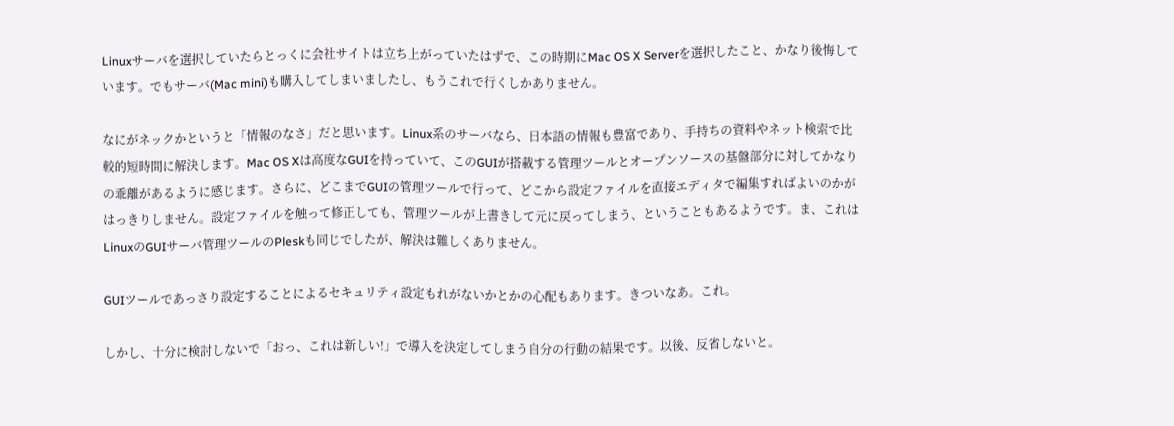Linuxサーバを選択していたらとっくに会社サイトは立ち上がっていたはずで、この時期にMac OS X Serverを選択したこと、かなり後悔しています。でもサーバ(Mac mini)も購入してしまいましたし、もうこれで行くしかありません。

なにがネックかというと「情報のなさ」だと思います。Linux系のサーバなら、日本語の情報も豊富であり、手持ちの資料やネット検索で比較的短時間に解決します。Mac OS Xは高度なGUIを持っていて、このGUIが搭載する管理ツールとオープンソースの基盤部分に対してかなりの乖離があるように感じます。さらに、どこまでGUIの管理ツールで行って、どこから設定ファイルを直接エディタで編集すればよいのかがはっきりしません。設定ファイルを触って修正しても、管理ツールが上書きして元に戻ってしまう、ということもあるようです。ま、これはLinuxのGUIサーバ管理ツールのPleskも同じでしたが、解決は難しくありません。

GUIツールであっさり設定することによるセキュリティ設定もれがないかとかの心配もあります。きついなあ。これ。

しかし、十分に検討しないで「おっ、これは新しい!」で導入を決定してしまう自分の行動の結果です。以後、反省しないと。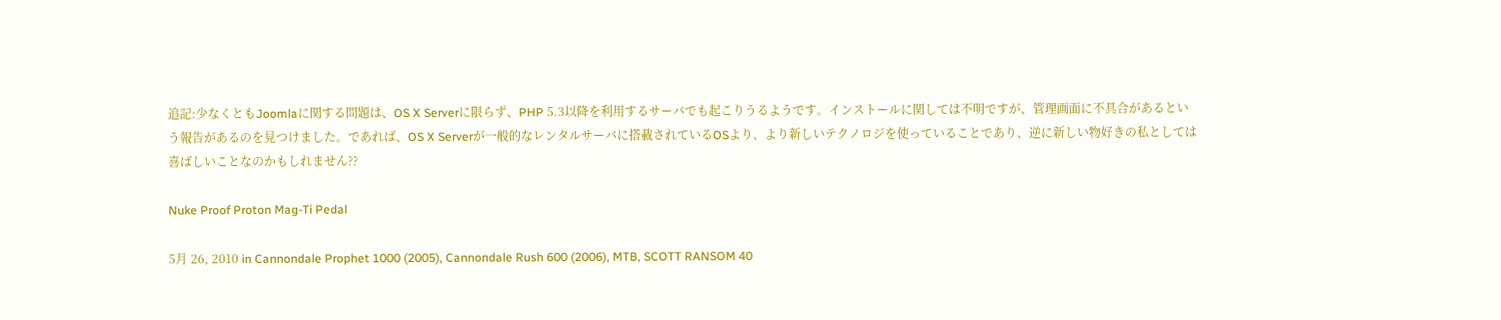追記:少なくともJoomlaに関する問題は、OS X Serverに限らず、PHP 5.3以降を利用するサーバでも起こりうるようです。インストールに関しては不明ですが、管理画面に不具合があるという報告があるのを見つけました。であれば、OS X Serverが一般的なレンタルサーバに搭載されているOSより、より新しいテクノロジを使っていることであり、逆に新しい物好きの私としては喜ばしいことなのかもしれません??

Nuke Proof Proton Mag-Ti Pedal

5月 26, 2010 in Cannondale Prophet 1000 (2005), Cannondale Rush 600 (2006), MTB, SCOTT RANSOM 40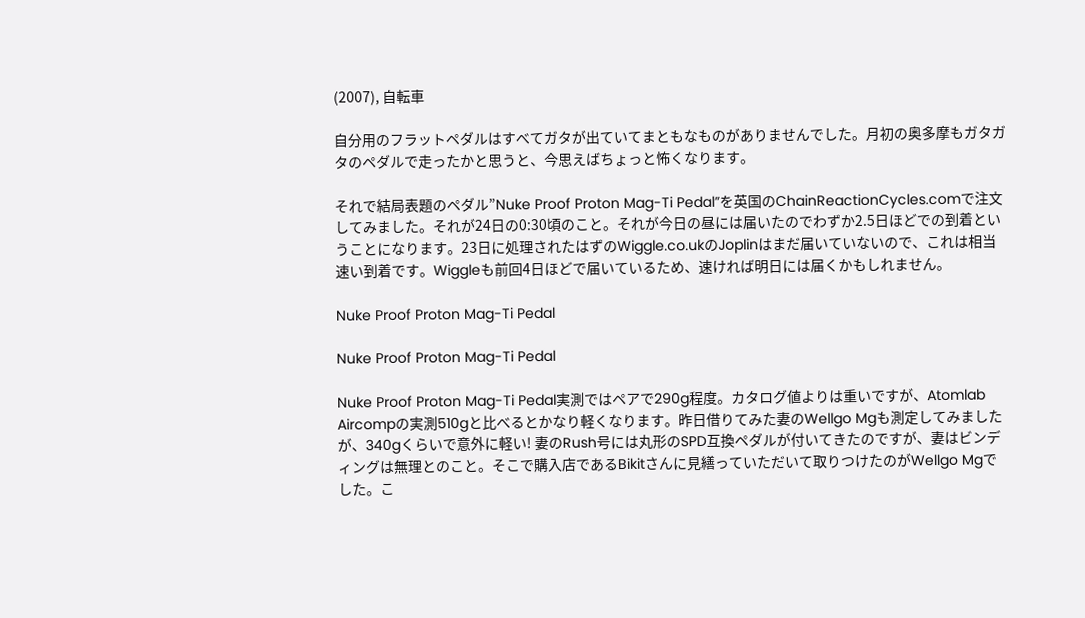(2007), 自転車

自分用のフラットペダルはすべてガタが出ていてまともなものがありませんでした。月初の奥多摩もガタガタのペダルで走ったかと思うと、今思えばちょっと怖くなります。

それで結局表題のペダル”Nuke Proof Proton Mag-Ti Pedal”を英国のChainReactionCycles.comで注文してみました。それが24日の0:30頃のこと。それが今日の昼には届いたのでわずか2.5日ほどでの到着ということになります。23日に処理されたはずのWiggle.co.ukのJoplinはまだ届いていないので、これは相当速い到着です。Wiggleも前回4日ほどで届いているため、速ければ明日には届くかもしれません。

Nuke Proof Proton Mag-Ti Pedal

Nuke Proof Proton Mag-Ti Pedal

Nuke Proof Proton Mag-Ti Pedal実測ではペアで290g程度。カタログ値よりは重いですが、Atomlab Aircompの実測510gと比べるとかなり軽くなります。昨日借りてみた妻のWellgo Mgも測定してみましたが、340gくらいで意外に軽い! 妻のRush号には丸形のSPD互換ペダルが付いてきたのですが、妻はビンディングは無理とのこと。そこで購入店であるBikitさんに見繕っていただいて取りつけたのがWellgo Mgでした。こ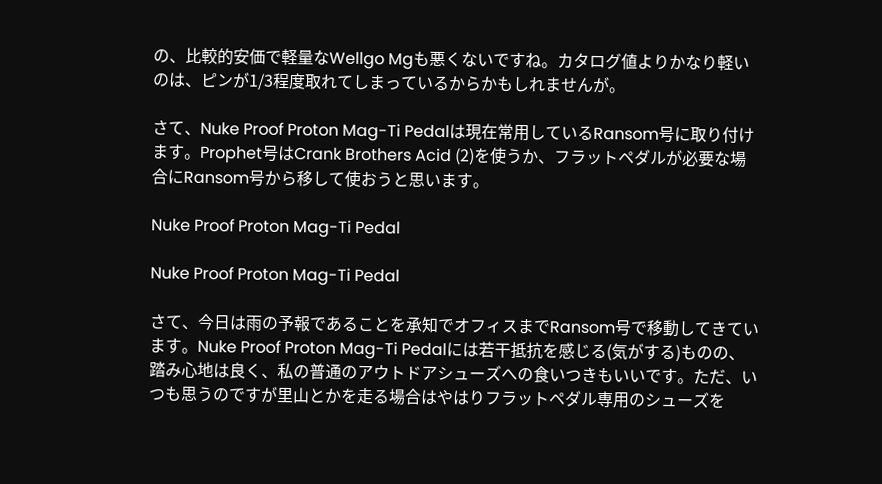の、比較的安価で軽量なWellgo Mgも悪くないですね。カタログ値よりかなり軽いのは、ピンが1/3程度取れてしまっているからかもしれませんが。

さて、Nuke Proof Proton Mag-Ti Pedalは現在常用しているRansom号に取り付けます。Prophet号はCrank Brothers Acid (2)を使うか、フラットペダルが必要な場合にRansom号から移して使おうと思います。

Nuke Proof Proton Mag-Ti Pedal

Nuke Proof Proton Mag-Ti Pedal

さて、今日は雨の予報であることを承知でオフィスまでRansom号で移動してきています。Nuke Proof Proton Mag-Ti Pedalには若干抵抗を感じる(気がする)ものの、踏み心地は良く、私の普通のアウトドアシューズへの食いつきもいいです。ただ、いつも思うのですが里山とかを走る場合はやはりフラットペダル専用のシューズを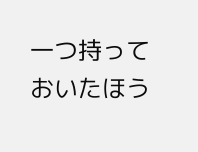一つ持っておいたほう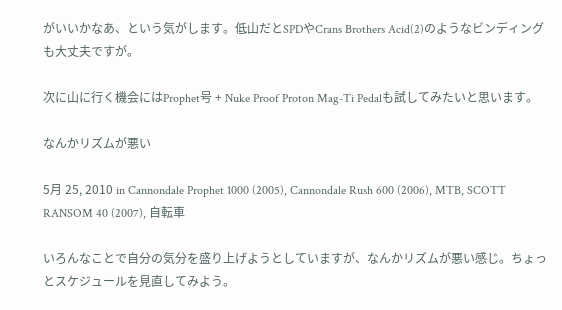がいいかなあ、という気がします。低山だとSPDやCrans Brothers Acid(2)のようなビンディングも大丈夫ですが。

次に山に行く機会にはProphet号 + Nuke Proof Proton Mag-Ti Pedalも試してみたいと思います。

なんかリズムが悪い

5月 25, 2010 in Cannondale Prophet 1000 (2005), Cannondale Rush 600 (2006), MTB, SCOTT RANSOM 40 (2007), 自転車

いろんなことで自分の気分を盛り上げようとしていますが、なんかリズムが悪い感じ。ちょっとスケジュールを見直してみよう。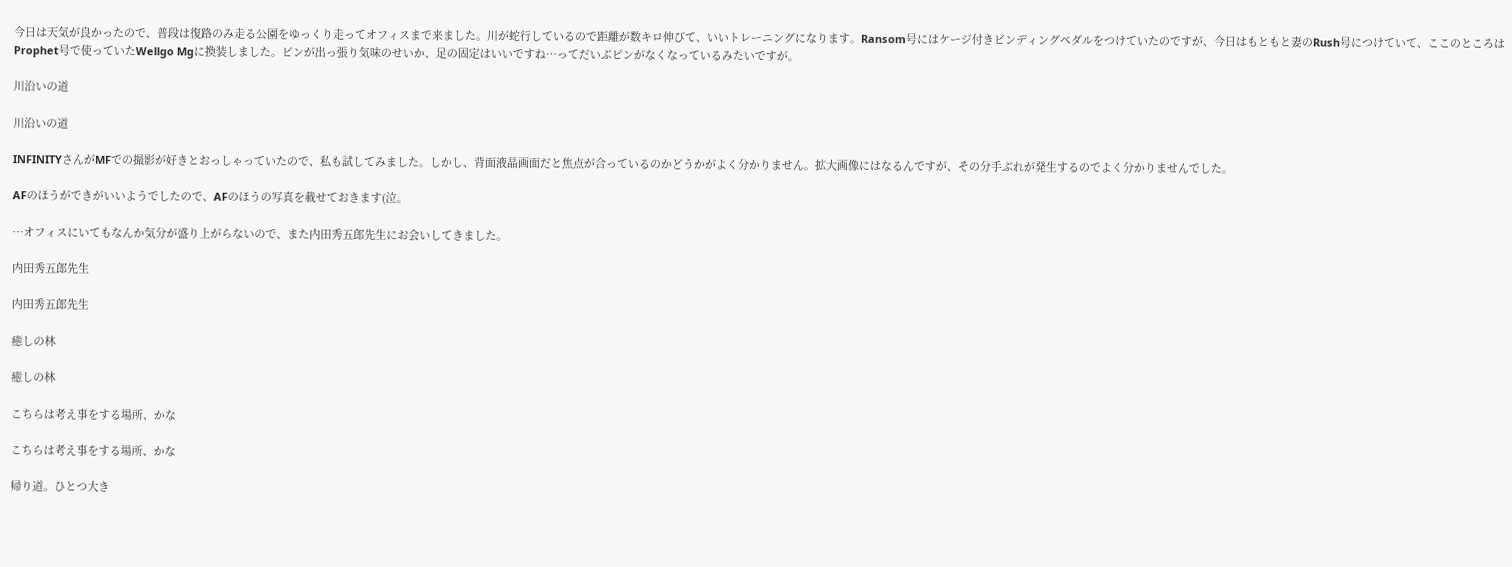今日は天気が良かったので、普段は復路のみ走る公園をゆっくり走ってオフィスまで来ました。川が蛇行しているので距離が数キロ伸びて、いいトレーニングになります。Ransom号にはケージ付きビンディングペダルをつけていたのですが、今日はもともと妻のRush号につけていて、ここのところはProphet号で使っていたWellgo Mgに換装しました。ピンが出っ張り気味のせいか、足の固定はいいですね…ってだいぶピンがなくなっているみたいですが。

川沿いの道

川沿いの道

INFINITYさんがMFでの撮影が好きとおっしゃっていたので、私も試してみました。しかし、背面液晶画面だと焦点が合っているのかどうかがよく分かりません。拡大画像にはなるんですが、その分手ぶれが発生するのでよく分かりませんでした。

AFのほうができがいいようでしたので、AFのほうの写真を載せておきます(泣。

…オフィスにいてもなんか気分が盛り上がらないので、また内田秀五郎先生にお会いしてきました。

内田秀五郎先生

内田秀五郎先生

癒しの林

癒しの林

こちらは考え事をする場所、かな

こちらは考え事をする場所、かな

帰り道。ひとつ大き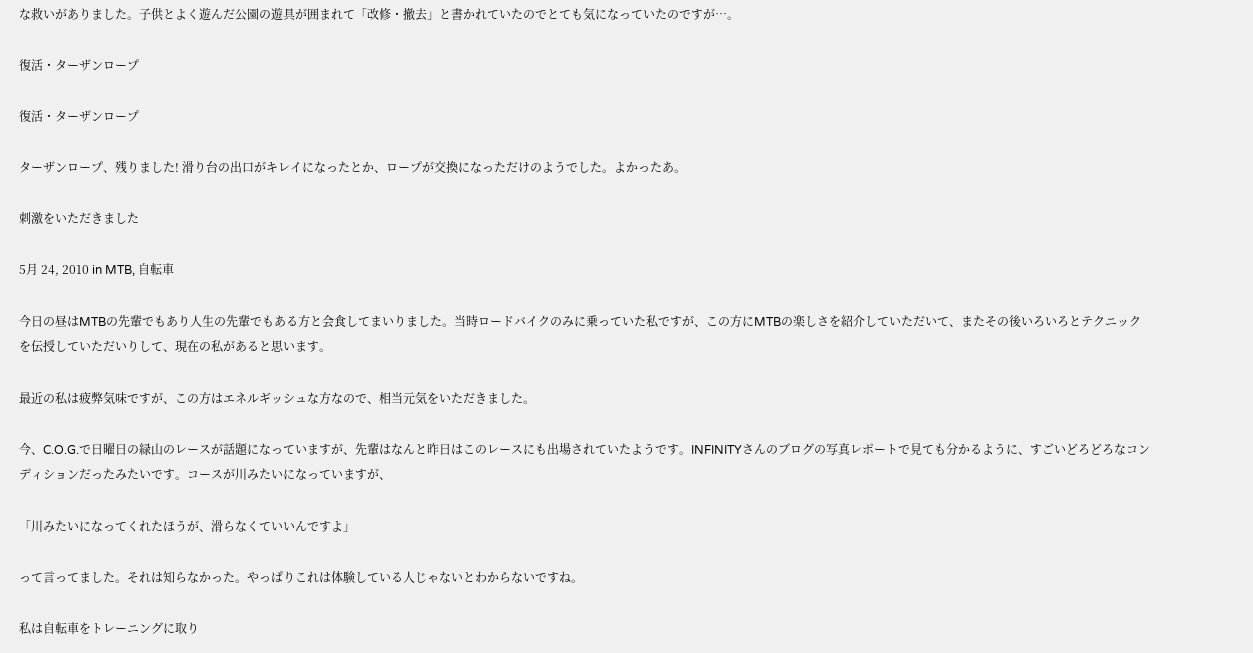な救いがありました。子供とよく遊んだ公園の遊具が囲まれて「改修・撤去」と書かれていたのでとても気になっていたのですが…。

復活・ターザンロープ

復活・ターザンロープ

ターザンロープ、残りました! 滑り台の出口がキレイになったとか、ロープが交換になっただけのようでした。よかったあ。

刺激をいただきました

5月 24, 2010 in MTB, 自転車

今日の昼はMTBの先輩でもあり人生の先輩でもある方と会食してまいりました。当時ロードバイクのみに乗っていた私ですが、この方にMTBの楽しさを紹介していただいて、またその後いろいろとテクニックを伝授していただいりして、現在の私があると思います。

最近の私は疲弊気味ですが、この方はエネルギッシュな方なので、相当元気をいただきました。

今、C.O.G.で日曜日の緑山のレースが話題になっていますが、先輩はなんと昨日はこのレースにも出場されていたようです。INFINITYさんのブログの写真レポートで見ても分かるように、すごいどろどろなコンディションだったみたいです。コースが川みたいになっていますが、

「川みたいになってくれたほうが、滑らなくていいんですよ」

って言ってました。それは知らなかった。やっぱりこれは体験している人じゃないとわからないですね。

私は自転車をトレーニングに取り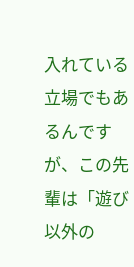入れている立場でもあるんですが、この先輩は「遊び以外の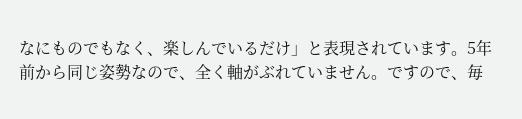なにものでもなく、楽しんでいるだけ」と表現されています。5年前から同じ姿勢なので、全く軸がぶれていません。ですので、毎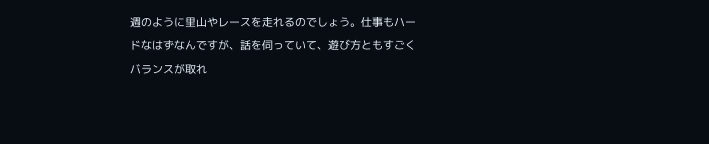週のように里山やレースを走れるのでしょう。仕事もハードなはずなんですが、話を伺っていて、遊び方ともすごくバランスが取れ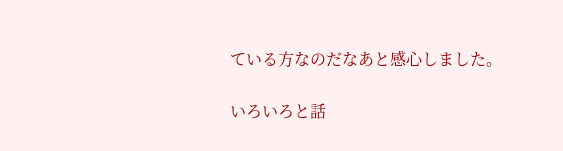ている方なのだなあと感心しました。

いろいろと話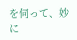を伺って、妙に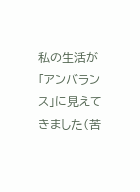私の生活が「アンバランス」に見えてきました(苦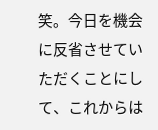笑。今日を機会に反省させていただくことにして、これからは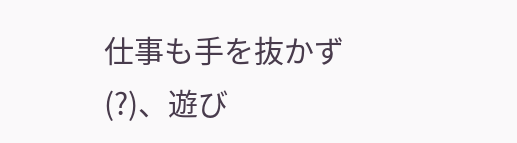仕事も手を抜かず(?)、遊び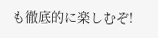も徹底的に楽しむぞ!